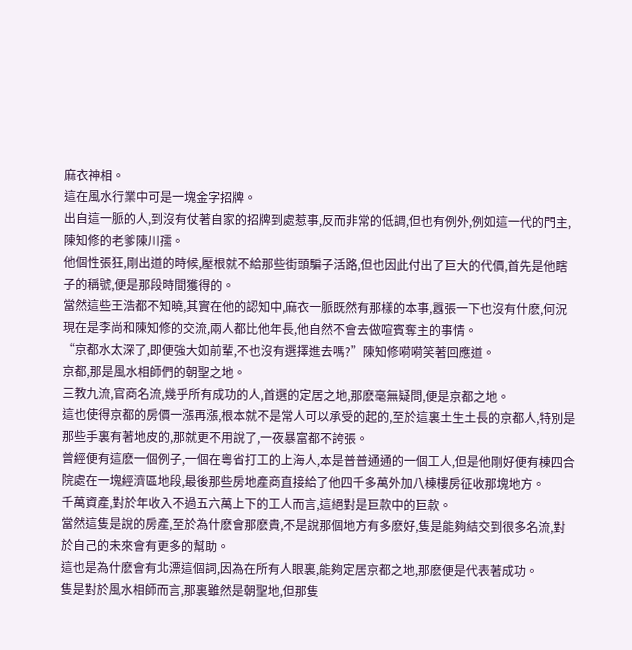麻衣神相。
這在風水行業中可是一塊金字招牌。
出自這一脈的人,到沒有仗著自家的招牌到處惹事,反而非常的低調,但也有例外,例如這一代的門主,陳知修的老爹陳川孺。
他個性張狂,剛出道的時候,壓根就不給那些街頭騙子活路,但也因此付出了巨大的代價,首先是他瞎子的稱號,便是那段時間獲得的。
當然這些王浩都不知曉,其實在他的認知中,麻衣一脈既然有那樣的本事,囂張一下也沒有什麽,何況現在是李尚和陳知修的交流,兩人都比他年長,他自然不會去做喧賓奪主的事情。
“京都水太深了,即便強大如前輩,不也沒有選擇進去嗎?”陳知修嗬嗬笑著回應道。
京都,那是風水相師們的朝聖之地。
三教九流,官商名流,幾乎所有成功的人,首選的定居之地,那麽毫無疑問,便是京都之地。
這也使得京都的房價一漲再漲,根本就不是常人可以承受的起的,至於這裏土生土長的京都人,特別是那些手裏有著地皮的,那就更不用說了,一夜暴富都不誇張。
曾經便有這麽一個例子,一個在粵省打工的上海人,本是普普通通的一個工人,但是他剛好便有棟四合院處在一塊經濟區地段,最後那些房地產商直接給了他四千多萬外加八棟樓房征收那塊地方。
千萬資產,對於年收入不過五六萬上下的工人而言,這絕對是巨款中的巨款。
當然這隻是說的房產,至於為什麽會那麽貴,不是說那個地方有多麽好,隻是能夠結交到很多名流,對於自己的未來會有更多的幫助。
這也是為什麽會有北漂這個詞,因為在所有人眼裏,能夠定居京都之地,那麽便是代表著成功。
隻是對於風水相師而言,那裏雖然是朝聖地,但那隻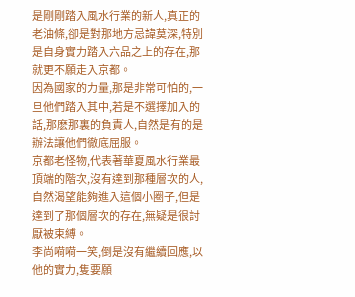是剛剛踏入風水行業的新人,真正的老油條,卻是對那地方忌諱莫深,特別是自身實力踏入六品之上的存在,那就更不願走入京都。
因為國家的力量,那是非常可怕的,一旦他們踏入其中,若是不選擇加入的話,那麽那裏的負責人,自然是有的是辦法讓他們徹底屈服。
京都老怪物,代表著華夏風水行業最頂端的階次,沒有達到那種層次的人,自然渴望能夠進入這個小圈子,但是達到了那個層次的存在,無疑是很討厭被束縛。
李尚嗬嗬一笑,倒是沒有繼續回應,以他的實力,隻要願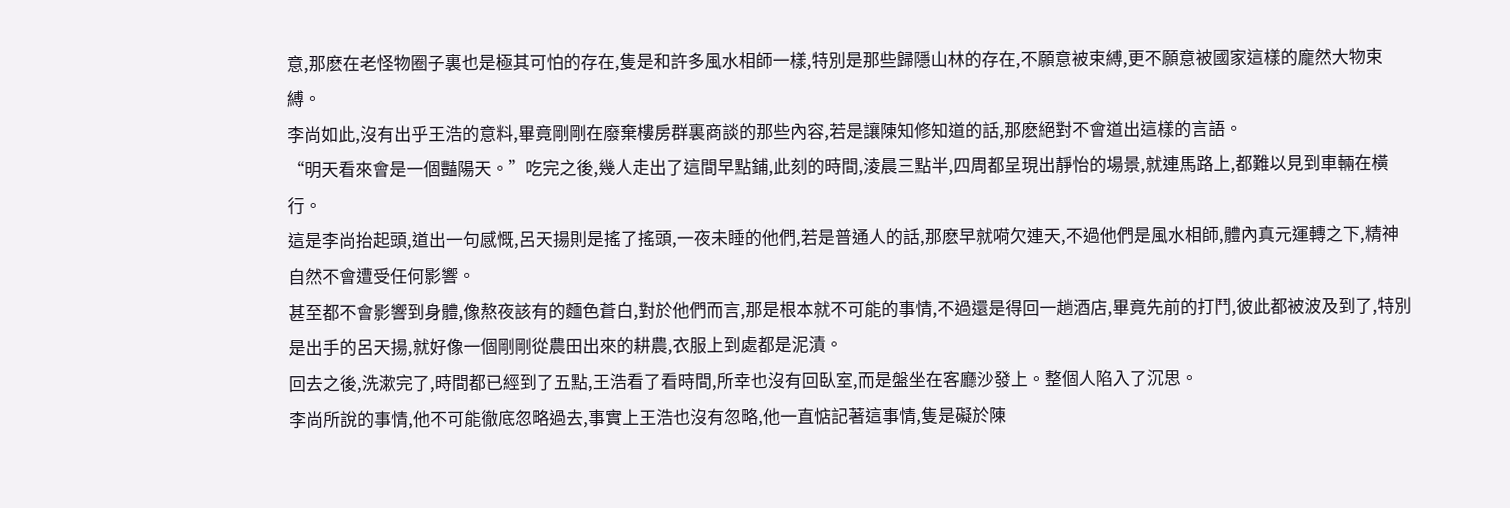意,那麽在老怪物圈子裏也是極其可怕的存在,隻是和許多風水相師一樣,特別是那些歸隱山林的存在,不願意被束縛,更不願意被國家這樣的龐然大物束縛。
李尚如此,沒有出乎王浩的意料,畢竟剛剛在廢棄樓房群裏商談的那些內容,若是讓陳知修知道的話,那麽絕對不會道出這樣的言語。
“明天看來會是一個豔陽天。”吃完之後,幾人走出了這間早點鋪,此刻的時間,淩晨三點半,四周都呈現出靜怡的場景,就連馬路上,都難以見到車輛在橫行。
這是李尚抬起頭,道出一句感慨,呂天揚則是搖了搖頭,一夜未睡的他們,若是普通人的話,那麽早就嗬欠連天,不過他們是風水相師,體內真元運轉之下,精神自然不會遭受任何影響。
甚至都不會影響到身體,像熬夜該有的麵色蒼白,對於他們而言,那是根本就不可能的事情,不過還是得回一趟酒店,畢竟先前的打鬥,彼此都被波及到了,特別是出手的呂天揚,就好像一個剛剛從農田出來的耕農,衣服上到處都是泥漬。
回去之後,洗漱完了,時間都已經到了五點,王浩看了看時間,所幸也沒有回臥室,而是盤坐在客廳沙發上。整個人陷入了沉思。
李尚所說的事情,他不可能徹底忽略過去,事實上王浩也沒有忽略,他一直惦記著這事情,隻是礙於陳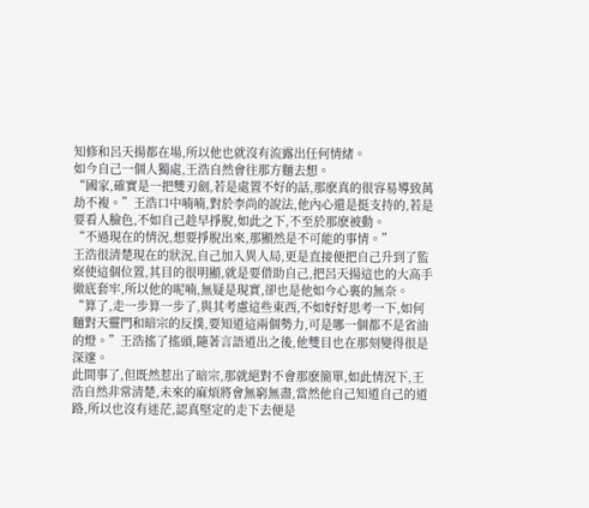知修和呂天揚都在場,所以他也就沒有流露出任何情緒。
如今自己一個人獨處,王浩自然會往那方麵去想。
“國家,確實是一把雙刃劍,若是處置不好的話,那麽真的很容易導致萬劫不複。”王浩口中喃喃,對於李尚的說法,他內心還是挺支持的,若是要看人臉色,不如自己趁早掙脫,如此之下,不至於那麽被動。
“不過現在的情況,想要掙脫出來,那顯然是不可能的事情。”
王浩很清楚現在的狀況,自己加入異人局,更是直接便把自己升到了監察使這個位置,其目的很明顯,就是要借助自己,把呂天揚這也的大高手徹底套牢,所以他的呢喃,無疑是現實,卻也是他如今心裏的無奈。
“算了,走一步算一步了,與其考慮這些東西,不如好好思考一下,如何麵對天靈門和暗宗的反撲,要知道這兩個勢力,可是哪一個都不是省油的燈。”王浩搖了搖頭,隨著言語道出之後,他雙目也在那刻變得很是深邃。
此間事了,但既然惹出了暗宗,那就絕對不會那麽簡單,如此情況下,王浩自然非常清楚,未來的麻煩將會無窮無盡,當然他自己知道自己的道路,所以也沒有迷茫,認真堅定的走下去便是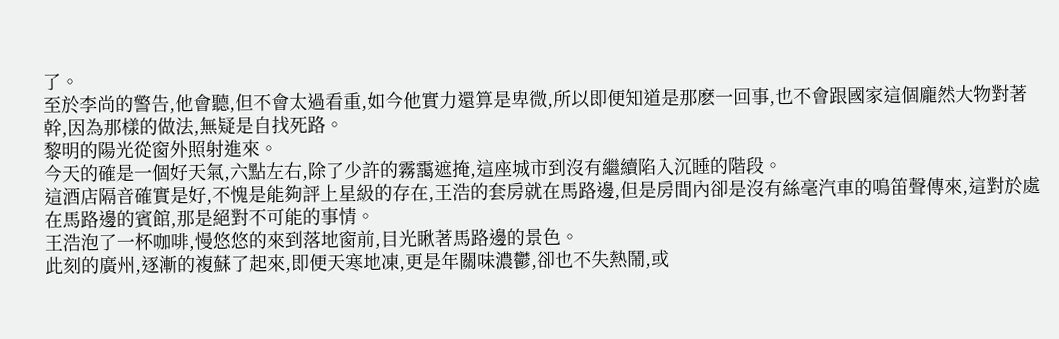了。
至於李尚的警告,他會聽,但不會太過看重,如今他實力還算是卑微,所以即便知道是那麽一回事,也不會跟國家這個龐然大物對著幹,因為那樣的做法,無疑是自找死路。
黎明的陽光從窗外照射進來。
今天的確是一個好天氣,六點左右,除了少許的霧靄遮掩,這座城市到沒有繼續陷入沉睡的階段。
這酒店隔音確實是好,不愧是能夠評上星級的存在,王浩的套房就在馬路邊,但是房間內卻是沒有絲毫汽車的鳴笛聲傳來,這對於處在馬路邊的賓館,那是絕對不可能的事情。
王浩泡了一杯咖啡,慢悠悠的來到落地窗前,目光瞅著馬路邊的景色。
此刻的廣州,逐漸的複蘇了起來,即便天寒地凍,更是年關味濃鬱,卻也不失熱鬧,或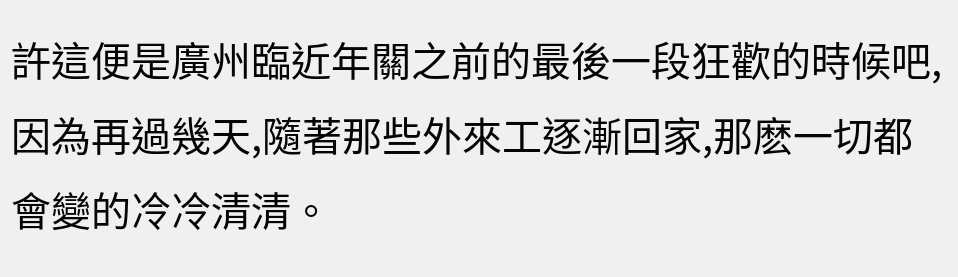許這便是廣州臨近年關之前的最後一段狂歡的時候吧,因為再過幾天,隨著那些外來工逐漸回家,那麽一切都會變的冷冷清清。